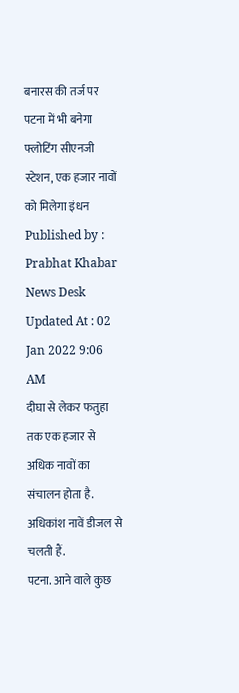बनारस की तर्ज पर पटना में भी बनेगा फ्लोटिंग सीएनजी स्टेशन, एक हजार नावों को मिलेगा इंधन
Published by : Prabhat Khabar News Desk Updated At : 02 Jan 2022 9:06 AM
दीघा से लेकर फतुहा तक एक हजार से अधिक नावों का संचालन होता है. अधिकांश नावें डीजल से चलती हैं.
पटना. आने वाले कुछ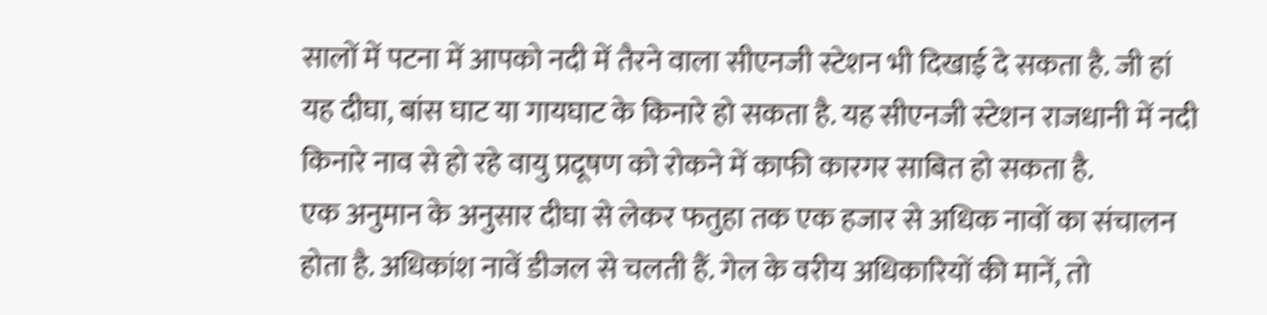सालों में पटना में आपको नदी में तैरने वाला सीएनजी स्टेशन भी दिखाई दे सकता है. जी हां यह दीघा, बांस घाट या गायघाट के किनारे हो सकता है. यह सीएनजी स्टेशन राजधानी में नदी किनारे नाव से हो रहे वायु प्रदूषण को रोकने में काफी कारगर साबित हो सकता है.
एक अनुमान के अनुसार दीघा से लेकर फतुहा तक एक हजार से अधिक नावों का संचालन होता है. अधिकांश नावें डीजल से चलती हैं. गेल के वरीय अधिकारियों की मानें, तो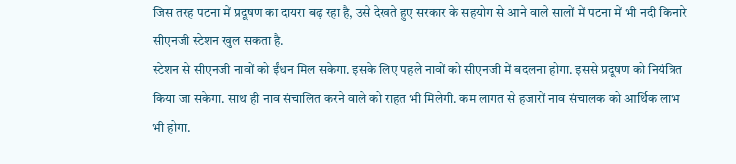जिस तरह पटना में प्रदूषण का दायरा बढ़ रहा है, उसे देखते हुए सरकार के सहयोग से आने वाले सालों में पटना में भी नदी किनारे सीएनजी स्टेशन खुल सकता है.
स्टेशन से सीएनजी नावों को ईंधन मिल सकेगा. इसके लिए पहले नावों को सीएनजी में बदलना होगा. इससे प्रदूषण को नियंत्रित किया जा सकेगा. साथ ही नाव संचालित करने वाले को राहत भी मिलेगी. कम लागत से हजारों नाव संचालक को आर्थिक लाभ भी होगा.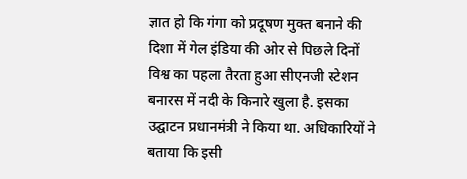ज्ञात हो कि गंगा को प्रदूषण मुक्त बनाने की दिशा में गेल इंडिया की ओर से पिछले दिनों विश्व का पहला तैरता हुआ सीएनजी स्टेशन बनारस में नदी के किनारे खुला है. इसका उद्घाटन प्रधानमंत्री ने किया था. अधिकारियों ने बताया कि इसी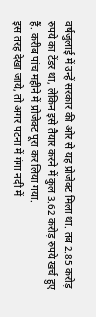वर्षजुलाई में उन्हें सरकार की ओर से यह प्रोजेक्ट मिला था. तब 2.85 करोड़ रुपये का टेंडर था, लेकिन इसे तैयार करने में कुल 3.62 करोड़ रुपये खर्च हुए हैं. करीब पांच महीने में प्रोजेक्ट पूरा कर लिया गया.
इस तरह देखा जाये, तो अगर पटना में गंगा नदी में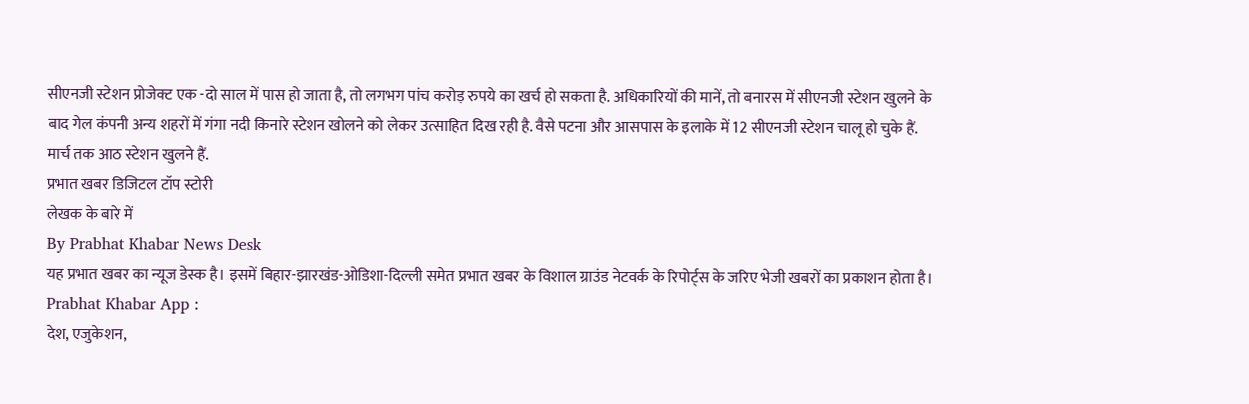सीएनजी स्टेशन प्रोजेक्ट एक -दो साल में पास हो जाता है, तो लगभग पांच करोड़ रुपये का खर्च हो सकता है. अधिकारियों की मानें, तो बनारस में सीएनजी स्टेशन खुलने के बाद गेल कंपनी अन्य शहरों में गंगा नदी किनारे स्टेशन खोलने को लेकर उत्साहित दिख रही है. वैसे पटना और आसपास के इलाके में 12 सीएनजी स्टेशन चालू हो चुके हैं. मार्च तक आठ स्टेशन खुलने हैं.
प्रभात खबर डिजिटल टॉप स्टोरी
लेखक के बारे में
By Prabhat Khabar News Desk
यह प्रभात खबर का न्यूज डेस्क है। इसमें बिहार-झारखंड-ओडिशा-दिल्ली समेत प्रभात खबर के विशाल ग्राउंड नेटवर्क के रिपोर्ट्स के जरिए भेजी खबरों का प्रकाशन होता है।
Prabhat Khabar App :
देश, एजुकेशन,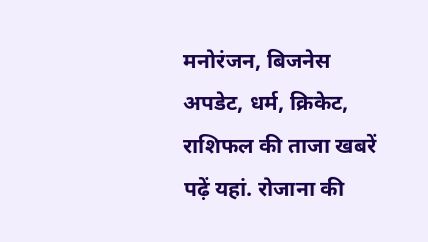मनोरंजन, बिजनेस अपडेट, धर्म, क्रिकेट, राशिफल की ताजा खबरें पढ़ें यहां. रोजाना की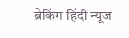ब्रेकिंग हिंदी न्यूज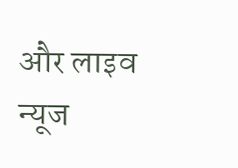और लाइव न्यूज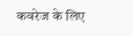कवरेज के लिए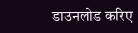डाउनलोड करिए